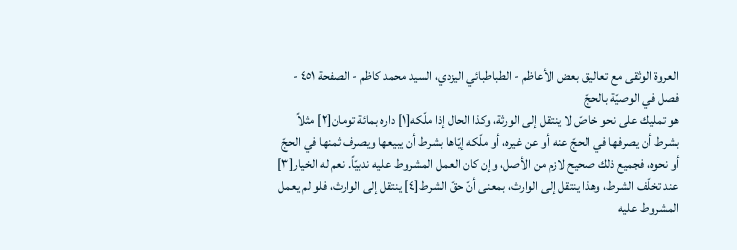العروة الوثقى مع تعاليق بعض الأعاظم - الطباطبائي اليزدي، السيد محمد كاظم - الصفحة ٤٥١ - فصل في الوصيّة بالحجّ
هو تمليك على نحو خاصّ لا ينتقل إلى الورثة، وكذا الحال إذا ملّكه[١] داره بمائة تومان[٢] مثلاً بشرط أن يصرفها في الحجّ عنه أو عن غيره، أو ملّكه إيّاها بشرط أن يبيعها ويصرف ثمنها في الحجّ أو نحوه، فجميع ذلك صحيح لازم من الأصل، وإن كان العمل المشروط عليه ندبيّاً. نعم له الخيار[٣] عند تخلّف الشرط، وهذا ينتقل إلى الوارث، بمعنى أنّ حقّ الشرط[٤] ينتقل إلى الوارث، فلو لم يعمل المشروط عليه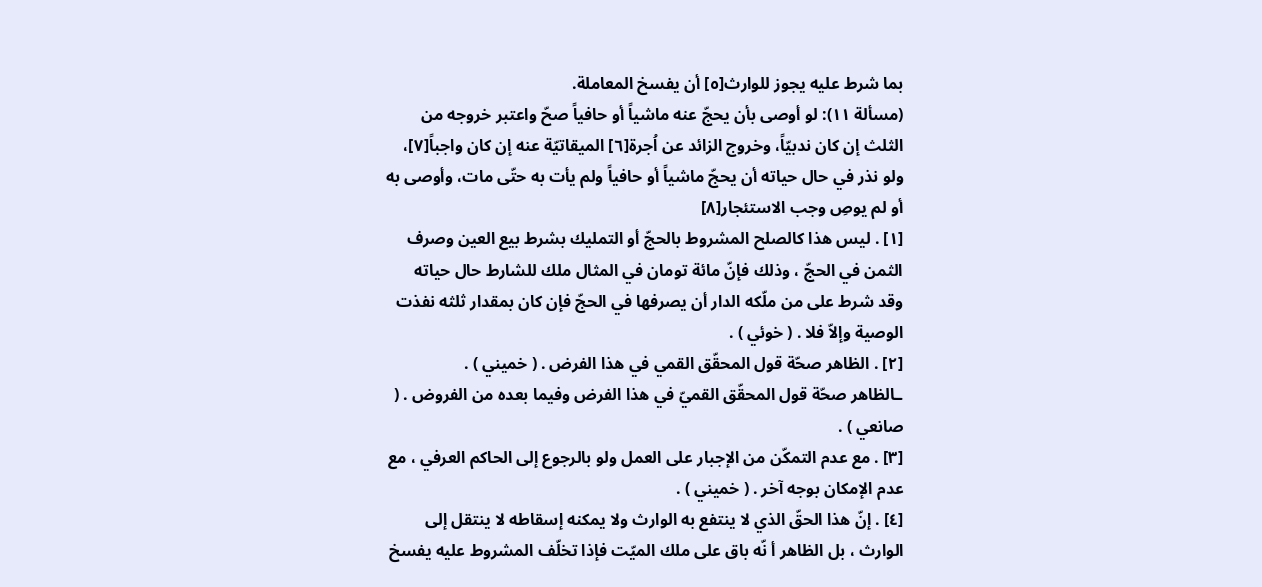بما شرط عليه يجوز للوارث[٥] أن يفسخ المعاملة.
(مسألة ١١): لو أوصى بأن يحجّ عنه ماشياً أو حافياً صحّ واعتبر خروجه من الثلث إن كان ندبيّاً، وخروج الزائد عن اُجرة[٦] الميقاتيّة عنه إن كان واجباً[٧]، ولو نذر في حال حياته أن يحجّ ماشياً أو حافياً ولم يأت به حتّى مات، وأوصى به أو لم يوصِ وجب الاستئجار[٨]
[١] . ليس هذا كالصلح المشروط بالحجّ أو التمليك بشرط بيع العين وصرف الثمن في الحجّ ، وذلك فإنّ مائة تومان في المثال ملك للشارط حال حياته وقد شرط على من ملّكه الدار أن يصرفها في الحجّ فإن كان بمقدار ثلثه نفذت الوصية وإلاّ فلا . ( خوئي ) .
[٢] . الظاهر صحّة قول المحقّق القمي في هذا الفرض . ( خميني ) .
ـالظاهر صحّة قول المحقّق القميّ في هذا الفرض وفيما بعده من الفروض . ( صانعي ) .
[٣] . مع عدم التمكّن من الإجبار على العمل ولو بالرجوع إلى الحاكم العرفي ، مع عدم الإمكان بوجه آخر . ( خميني ) .
[٤] . إنّ هذا الحقّ الذي لا ينتفع به الوارث ولا يمكنه إسقاطه لا ينتقل إلى الوارث ، بل الظاهر أ نّه باق على ملك الميّت فإذا تخلّف المشروط عليه يفسخ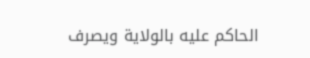الحاكم عليه بالولاية ويصرف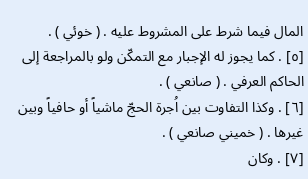المال فيما شرط على المشروط عليه . ( خوئي ) .
[٥] . كما يجوز له الإجبار مع التمكّن ولو بالمراجعة إلى الحاكم العرفي . ( صانعي ) .
[٦] . وكذا التفاوت بين اُجرة الحجّ ماشياً أو حافياً وبين غيرها . ( خميني صانعي ) .
[٧] . وكان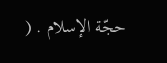حجّة الإسلام . (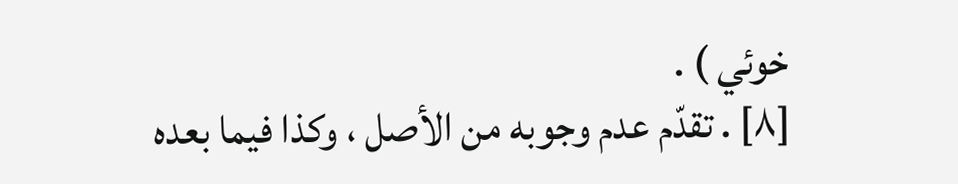خوئي ) .
[٨] . تقدّم عدم وجوبه من الأصل ، وكذا فيما بعده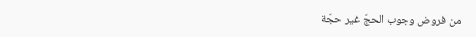من فروض وجوب الحجّ غير حجّة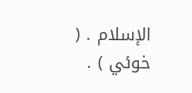الإسلام . ( خوئي ) .